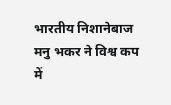भारतीय निशानेबाज मनु भकर ने विश्व कप में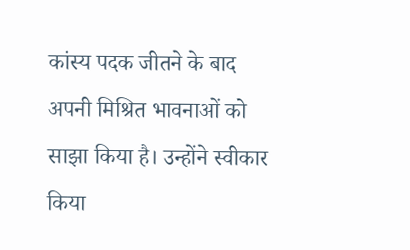कांस्य पदक जीतने के बाद अपनी मिश्रित भावनाओं को साझा किया है। उन्होंने स्वीकार किया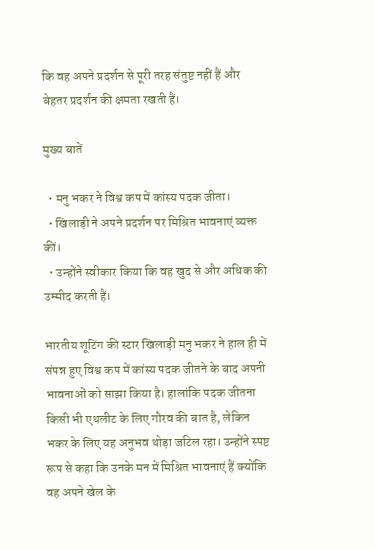कि वह अपने प्रदर्शन से पूरी तरह संतुष्ट नहीं हैं और बेहतर प्रदर्शन की क्षमता रखती हैं।

मुख्य बातें

  • मनु भकर ने विश्व कप में कांस्य पदक जीता।
  • खिलाड़ी ने अपने प्रदर्शन पर मिश्रित भावनाएं व्यक्त कीं।
  • उन्होंने स्वीकार किया कि वह खुद से और अधिक की उम्मीद करती हैं।

भारतीय शूटिंग की स्टार खिलाड़ी मनु भकर ने हाल ही में संपन्न हुए विश्व कप में कांस्य पदक जीतने के बाद अपनी भावनाओं को साझा किया है। हालांकि पदक जीतना किसी भी एथलीट के लिए गौरव की बात है, लेकिन भकर के लिए यह अनुभव थोड़ा जटिल रहा। उन्होंने स्पष्ट रूप से कहा कि उनके मन में मिश्रित भावनाएं हैं क्योंकि वह अपने खेल के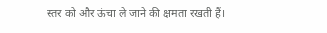स्तर को और ऊंचा ले जाने की क्षमता रखती हैं।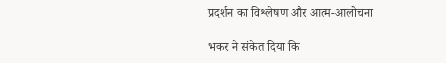प्रदर्शन का विश्लेषण और आत्म-आलोचना

भकर ने संकेत दिया कि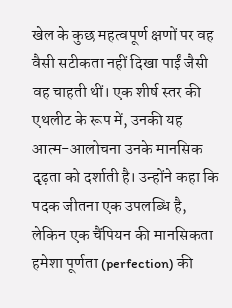खेल के कुछ महत्वपूर्ण क्षणों पर वह वैसी सटीकता नहीं दिखा पाईं जैसी वह चाहती थीं। एक शीर्ष स्तर की एथलीट के रूप में, उनकी यह आत्म-आलोचना उनके मानसिक दृढ़ता को दर्शाती है। उन्होंने कहा कि पदक जीतना एक उपलब्धि है, लेकिन एक चैंपियन की मानसिकता हमेशा पूर्णता (perfection) की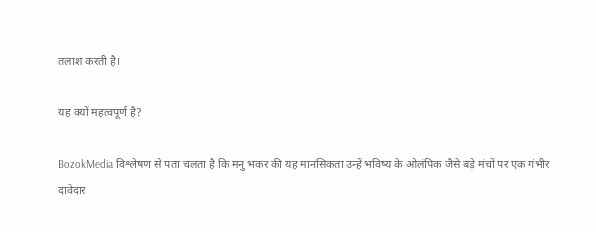तलाश करती है।

यह क्यों महत्वपूर्ण है?

BozokMedia विश्लेषण से पता चलता है कि मनु भकर की यह मानसिकता उन्हें भविष्य के ओलंपिक जैसे बड़े मंचों पर एक गंभीर दावेदार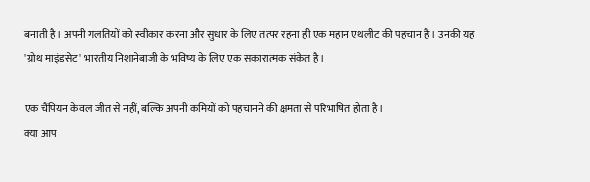बनाती है। अपनी गलतियों को स्वीकार करना और सुधार के लिए तत्पर रहना ही एक महान एथलीट की पहचान है। उनकी यह 'ग्रोथ माइंडसेट' भारतीय निशानेबाजी के भविष्य के लिए एक सकारात्मक संकेत है।

एक चैंपियन केवल जीत से नहीं, बल्कि अपनी कमियों को पहचानने की क्षमता से परिभाषित होता है।
क्या आप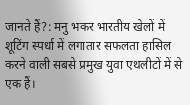जानते हैं?: मनु भकर भारतीय खेलों में शूटिंग स्पर्धा में लगातार सफलता हासिल करने वाली सबसे प्रमुख युवा एथलीटों में से एक हैं।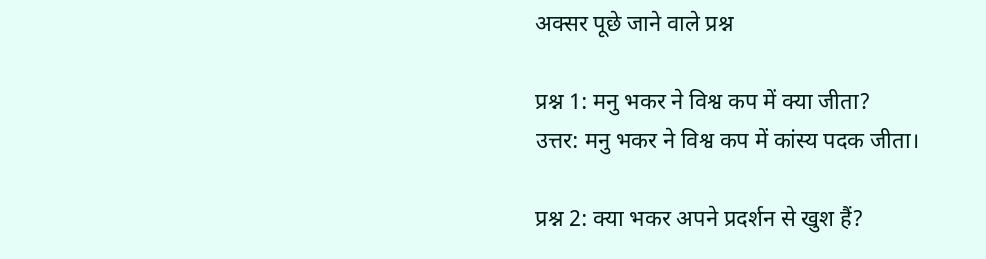अक्सर पूछे जाने वाले प्रश्न

प्रश्न 1: मनु भकर ने विश्व कप में क्या जीता?
उत्तर: मनु भकर ने विश्व कप में कांस्य पदक जीता।

प्रश्न 2: क्या भकर अपने प्रदर्शन से खुश हैं?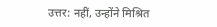उत्तर: नहीं, उन्होंने मिश्रित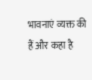भावनाएं व्यक्त की हैं और कहा है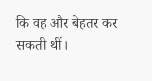कि वह और बेहतर कर सकती थीं।